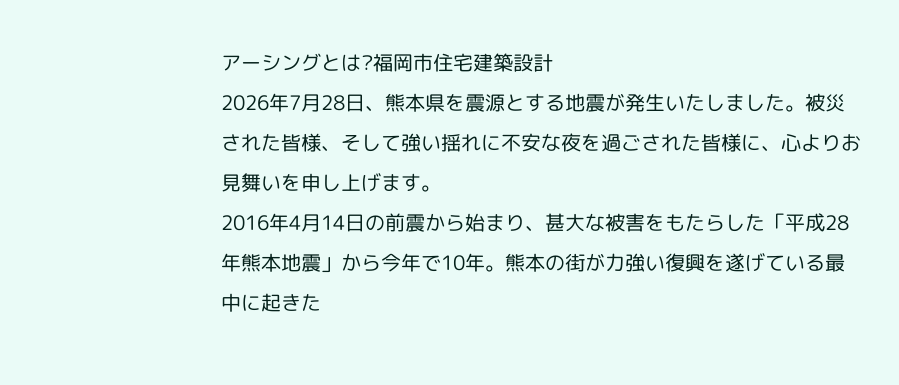アーシングとは?福岡市住宅建築設計
2026年7月28日、熊本県を震源とする地震が発生いたしました。被災された皆様、そして強い揺れに不安な夜を過ごされた皆様に、心よりお見舞いを申し上げます。
2016年4月14日の前震から始まり、甚大な被害をもたらした「平成28年熊本地震」から今年で10年。熊本の街が力強い復興を遂げている最中に起きた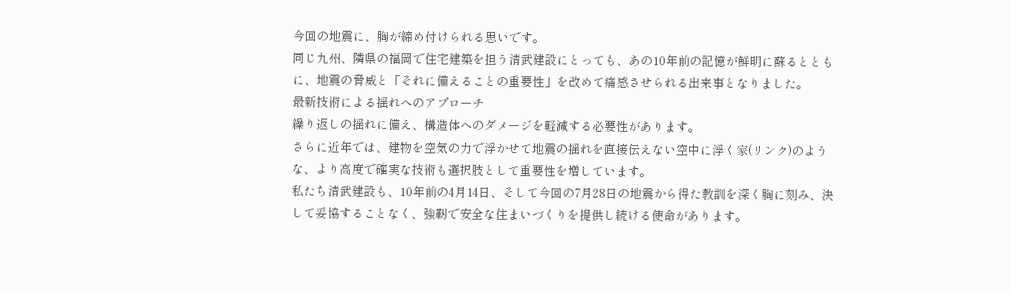今回の地震に、胸が締め付けられる思いです。
同じ九州、隣県の福岡で住宅建築を担う清武建設にとっても、あの10年前の記憶が鮮明に蘇るとともに、地震の脅威と「それに備えることの重要性」を改めて痛感させられる出来事となりました。
最新技術による揺れへのアプローチ
繰り返しの揺れに備え、構造体へのダメージを軽減する必要性があります。
さらに近年では、建物を空気の力で浮かせて地震の揺れを直接伝えない空中に浮く家(リンク)のような、より高度で確実な技術も選択肢として重要性を増しています。
私たち清武建設も、10年前の4月14日、そして今回の7月28日の地震から得た教訓を深く胸に刻み、決して妥協することなく、強靭で安全な住まいづくりを提供し続ける使命があります。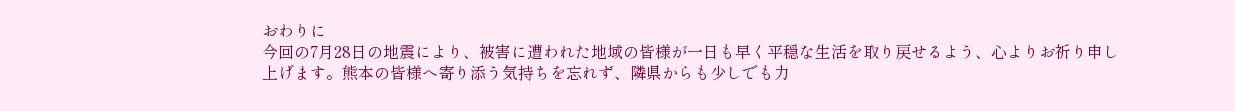おわりに
今回の7月28日の地震により、被害に遭われた地域の皆様が一日も早く平穏な生活を取り戻せるよう、心よりお祈り申し上げます。熊本の皆様へ寄り添う気持ちを忘れず、隣県からも少しでも力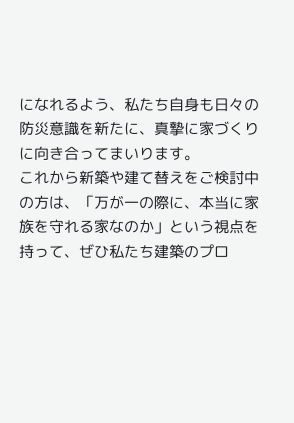になれるよう、私たち自身も日々の防災意識を新たに、真摯に家づくりに向き合ってまいります。
これから新築や建て替えをご検討中の方は、「万が一の際に、本当に家族を守れる家なのか」という視点を持って、ぜひ私たち建築のプロ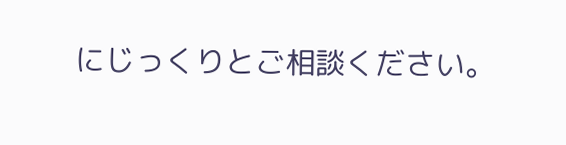にじっくりとご相談ください。